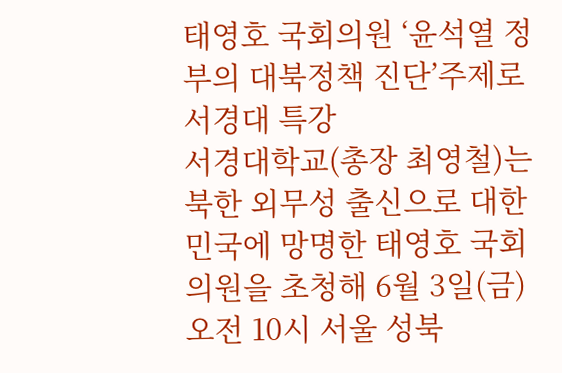태영호 국회의원 ‘윤석열 정부의 대북정책 진단’주제로 서경대 특강
서경대학교(총장 최영철)는 북한 외무성 출신으로 대한민국에 망명한 태영호 국회의원을 초청해 6월 3일(금) 오전 10시 서울 성북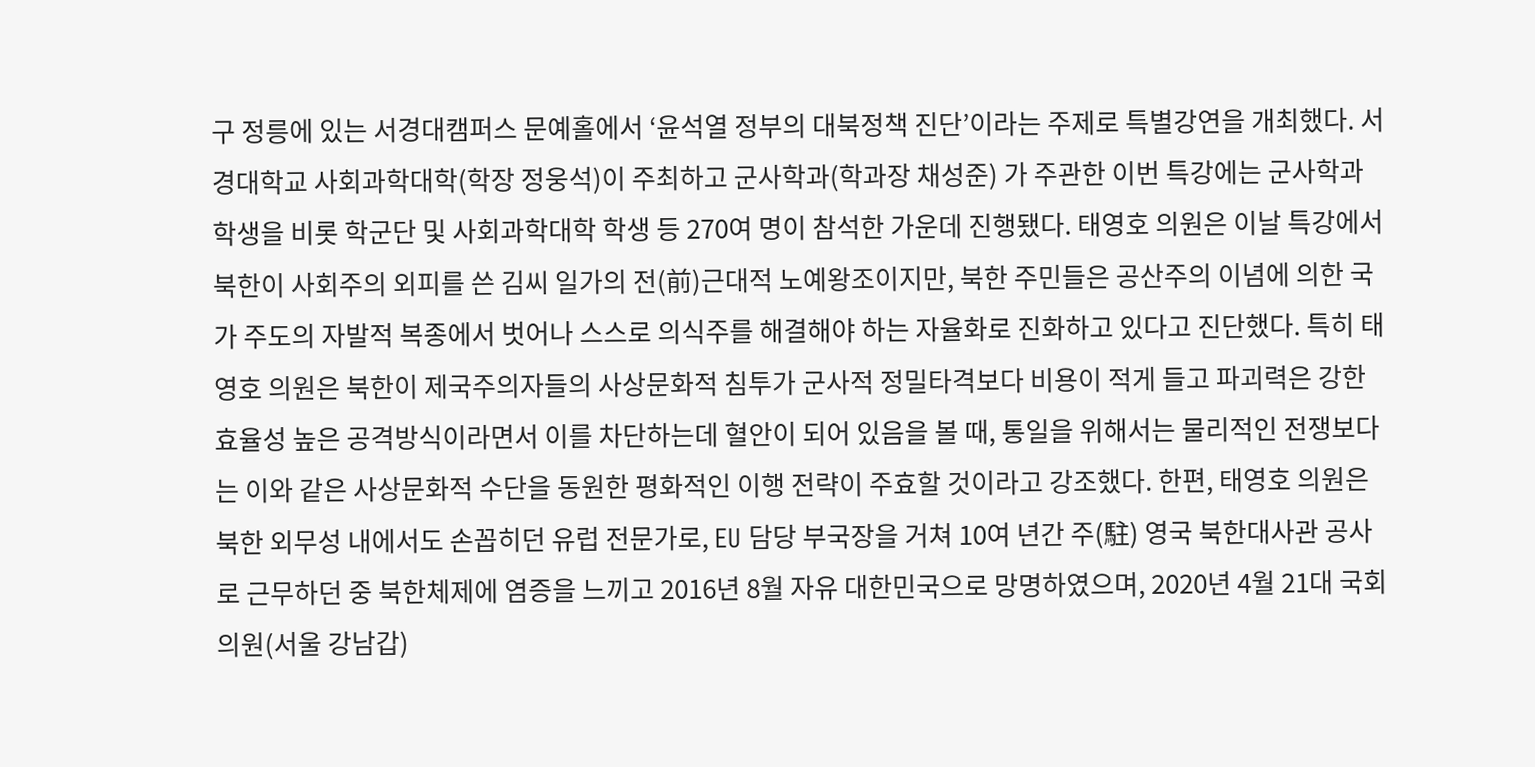구 정릉에 있는 서경대캠퍼스 문예홀에서 ‘윤석열 정부의 대북정책 진단’이라는 주제로 특별강연을 개최했다. 서경대학교 사회과학대학(학장 정웅석)이 주최하고 군사학과(학과장 채성준) 가 주관한 이번 특강에는 군사학과 학생을 비롯 학군단 및 사회과학대학 학생 등 270여 명이 참석한 가운데 진행됐다. 태영호 의원은 이날 특강에서 북한이 사회주의 외피를 쓴 김씨 일가의 전(前)근대적 노예왕조이지만, 북한 주민들은 공산주의 이념에 의한 국가 주도의 자발적 복종에서 벗어나 스스로 의식주를 해결해야 하는 자율화로 진화하고 있다고 진단했다. 특히 태영호 의원은 북한이 제국주의자들의 사상문화적 침투가 군사적 정밀타격보다 비용이 적게 들고 파괴력은 강한 효율성 높은 공격방식이라면서 이를 차단하는데 혈안이 되어 있음을 볼 때, 통일을 위해서는 물리적인 전쟁보다는 이와 같은 사상문화적 수단을 동원한 평화적인 이행 전략이 주효할 것이라고 강조했다. 한편, 태영호 의원은 북한 외무성 내에서도 손꼽히던 유럽 전문가로, EU 담당 부국장을 거쳐 10여 년간 주(駐) 영국 북한대사관 공사로 근무하던 중 북한체제에 염증을 느끼고 2016년 8월 자유 대한민국으로 망명하였으며, 2020년 4월 21대 국회의원(서울 강남갑)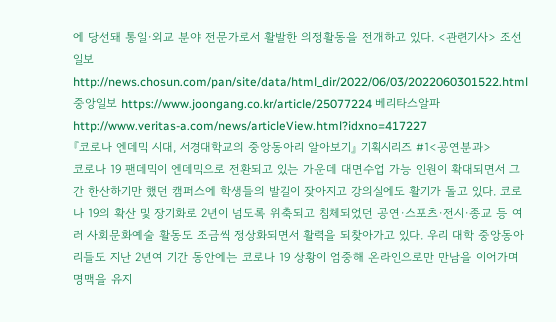에 당선돼 통일·외교 분야 전문가로서 활발한 의정활동을 전개하고 있다. <관련기사> 조선일보 http://news.chosun.com/pan/site/data/html_dir/2022/06/03/2022060301522.html 중앙일보 https://www.joongang.co.kr/article/25077224 베리타스알파 http://www.veritas-a.com/news/articleView.html?idxno=417227
『코로나 엔데믹 시대, 서경대학교의 중앙동아리 알아보기』 기획시리즈 #1<공연분과>
코로나 19 팬데믹이 엔데믹으로 전환되고 있는 가운데 대면수업 가능 인원이 확대되면서 그간 한산하기만 했던 캠퍼스에 학생들의 발길이 잦아지고 강의실에도 활기가 돌고 있다. 코로나 19의 확산 및 장기화로 2년이 넘도록 위축되고 침체되었던 공연·스포츠·전시·종교 등 여러 사회문화예술 활동도 조금씩 정상화되면서 활력을 되찾아가고 있다. 우리 대학 중앙동아리들도 지난 2년여 기간 동안에는 코로나 19 상황이 엄중해 온라인으로만 만남을 이어가며 명맥을 유지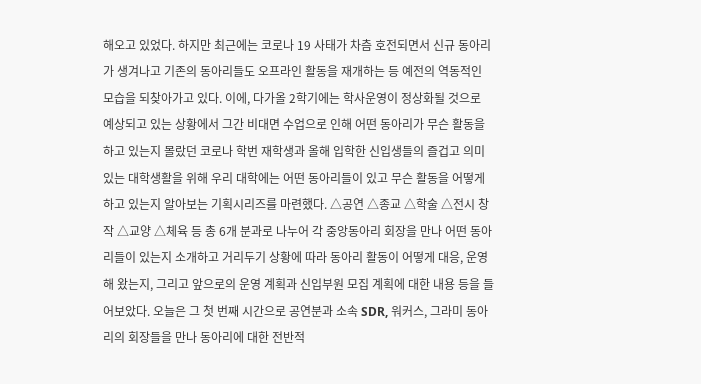해오고 있었다. 하지만 최근에는 코로나 19 사태가 차츰 호전되면서 신규 동아리가 생겨나고 기존의 동아리들도 오프라인 활동을 재개하는 등 예전의 역동적인 모습을 되찾아가고 있다. 이에, 다가올 2학기에는 학사운영이 정상화될 것으로 예상되고 있는 상황에서 그간 비대면 수업으로 인해 어떤 동아리가 무슨 활동을 하고 있는지 몰랐던 코로나 학번 재학생과 올해 입학한 신입생들의 즐겁고 의미 있는 대학생활을 위해 우리 대학에는 어떤 동아리들이 있고 무슨 활동을 어떻게 하고 있는지 알아보는 기획시리즈를 마련했다. △공연 △종교 △학술 △전시 창작 △교양 △체육 등 총 6개 분과로 나누어 각 중앙동아리 회장을 만나 어떤 동아리들이 있는지 소개하고 거리두기 상황에 따라 동아리 활동이 어떻게 대응, 운영해 왔는지, 그리고 앞으로의 운영 계획과 신입부원 모집 계획에 대한 내용 등을 들어보았다. 오늘은 그 첫 번째 시간으로 공연분과 소속 SDR, 워커스, 그라미 동아리의 회장들을 만나 동아리에 대한 전반적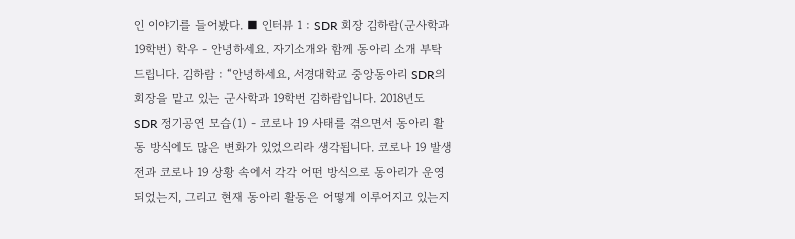인 이야기를 들어봤다. ■ 인터뷰 1 : SDR 회장 김하람(군사학과 19학번) 학우 - 안녕하세요. 자기소개와 함께 동아리 소개 부탁드립니다. 김하람 : “안녕하세요, 서경대학교 중앙동아리 SDR의 회장을 맡고 있는 군사학과 19학번 김하람입니다. 2018년도 SDR 정기공연 모습(1) - 코로나 19 사태를 겪으면서 동아리 활동 방식에도 많은 변화가 있었으리라 생각됩니다. 코로나 19 발생 전과 코로나 19 상황 속에서 각각 어떤 방식으로 동아리가 운영되었는지, 그리고 현재 동아리 활동은 어떻게 이루어지고 있는지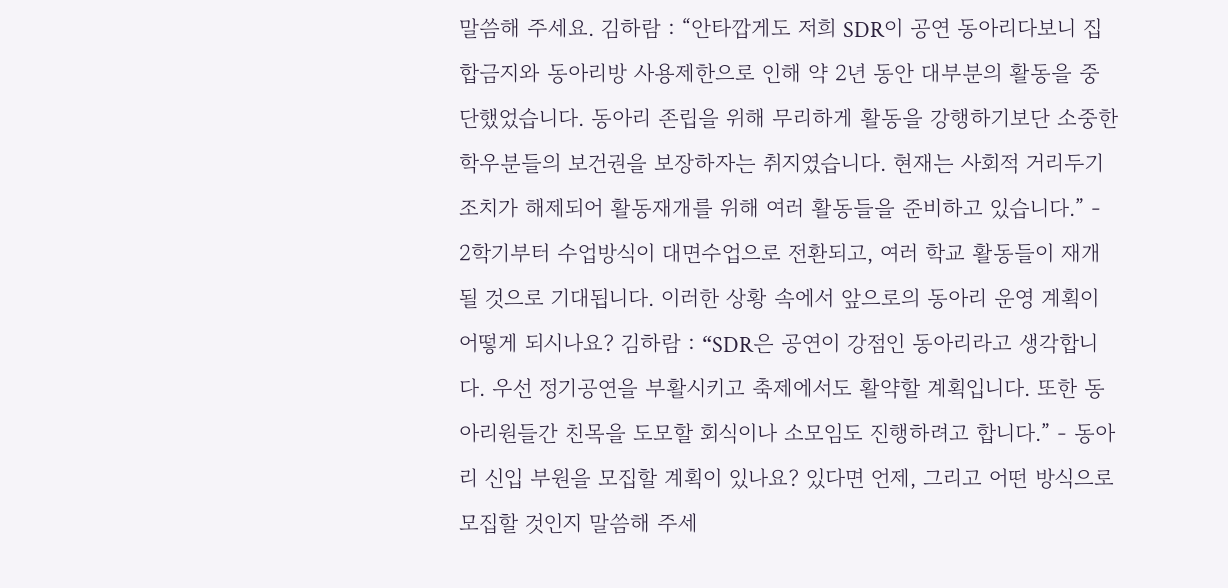말씀해 주세요. 김하람 : “안타깝게도 저희 SDR이 공연 동아리다보니 집합금지와 동아리방 사용제한으로 인해 약 2년 동안 대부분의 활동을 중단했었습니다. 동아리 존립을 위해 무리하게 활동을 강행하기보단 소중한 학우분들의 보건권을 보장하자는 취지였습니다. 현재는 사회적 거리두기 조치가 해제되어 활동재개를 위해 여러 활동들을 준비하고 있습니다.” - 2학기부터 수업방식이 대면수업으로 전환되고, 여러 학교 활동들이 재개될 것으로 기대됩니다. 이러한 상황 속에서 앞으로의 동아리 운영 계획이 어떻게 되시나요? 김하람 : “SDR은 공연이 강점인 동아리라고 생각합니다. 우선 정기공연을 부활시키고 축제에서도 활약할 계획입니다. 또한 동아리원들간 친목을 도모할 회식이나 소모임도 진행하려고 합니다.” - 동아리 신입 부원을 모집할 계획이 있나요? 있다면 언제, 그리고 어떤 방식으로 모집할 것인지 말씀해 주세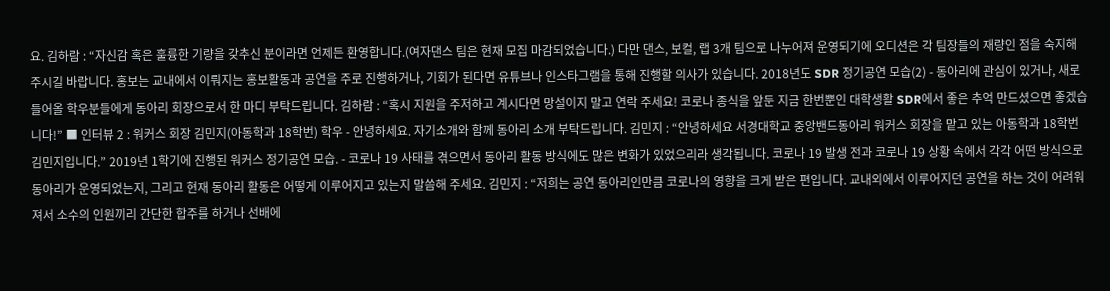요. 김하람 : “자신감 혹은 훌륭한 기량을 갖추신 분이라면 언제든 환영합니다.(여자댄스 팀은 현재 모집 마감되었습니다.) 다만 댄스, 보컬, 랩 3개 팀으로 나누어져 운영되기에 오디션은 각 팀장들의 재량인 점을 숙지해 주시길 바랍니다. 홍보는 교내에서 이뤄지는 홍보활동과 공연을 주로 진행하거나, 기회가 된다면 유튜브나 인스타그램을 통해 진행할 의사가 있습니다. 2018년도 SDR 정기공연 모습(2) - 동아리에 관심이 있거나, 새로 들어올 학우분들에게 동아리 회장으로서 한 마디 부탁드립니다. 김하람 : “혹시 지원을 주저하고 계시다면 망설이지 말고 연락 주세요! 코로나 종식을 앞둔 지금 한번뿐인 대학생활 SDR에서 좋은 추억 만드셨으면 좋겠습니다!” ■ 인터뷰 2 : 워커스 회장 김민지(아동학과 18학번) 학우 - 안녕하세요. 자기소개와 함께 동아리 소개 부탁드립니다. 김민지 : “안녕하세요 서경대학교 중앙밴드동아리 워커스 회장을 맡고 있는 아동학과 18학번 김민지입니다.” 2019년 1학기에 진행된 워커스 정기공연 모습. - 코로나 19 사태를 겪으면서 동아리 활동 방식에도 많은 변화가 있었으리라 생각됩니다. 코로나 19 발생 전과 코로나 19 상황 속에서 각각 어떤 방식으로 동아리가 운영되었는지, 그리고 현재 동아리 활동은 어떻게 이루어지고 있는지 말씀해 주세요. 김민지 : “저희는 공연 동아리인만큼 코로나의 영향을 크게 받은 편입니다. 교내외에서 이루어지던 공연을 하는 것이 어려워져서 소수의 인원끼리 간단한 합주를 하거나 선배에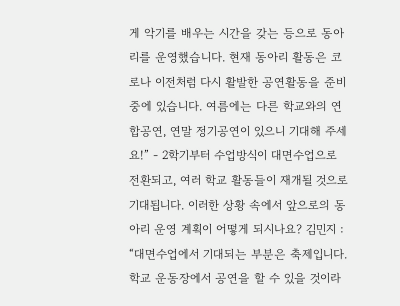게 악기를 배우는 시간을 갖는 등으로 동아리를 운영했습니다. 현재 동아리 활동은 코로나 이전처럼 다시 활발한 공연활동을 준비 중에 있습니다. 여름에는 다른 학교와의 연합공연, 연말 정기공연이 있으니 기대해 주세요!” - 2학기부터 수업방식이 대면수업으로 전환되고, 여러 학교 활동들이 재개될 것으로 기대됩니다. 이러한 상황 속에서 앞으로의 동아리 운영 계획이 어떻게 되시나요? 김민지 : “대면수업에서 기대되는 부분은 축제입니다. 학교 운동장에서 공연을 할 수 있을 것이라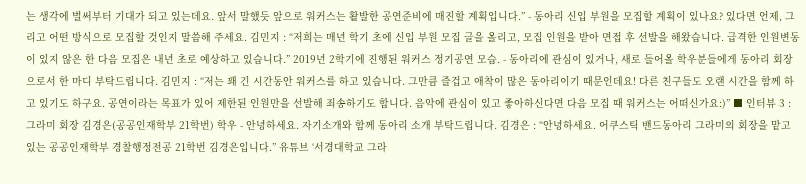는 생각에 벌써부터 기대가 되고 있는데요. 앞서 말했듯 앞으로 워커스는 활발한 공연준비에 매진할 계획입니다.” - 동아리 신입 부원을 모집할 계획이 있나요? 있다면 언제, 그리고 어떤 방식으로 모집할 것인지 말씀해 주세요. 김민지 : “저희는 매년 학기 초에 신입 부원 모집 글을 올리고, 모집 인원을 받아 면접 후 선발을 해왔습니다. 급격한 인원변동이 있지 않은 한 다음 모집은 내년 초로 예상하고 있습니다.” 2019년 2학기에 진행된 워커스 정기공연 모습. - 동아리에 관심이 있거나, 새로 들어올 학우분들에게 동아리 회장으로서 한 마디 부탁드립니다. 김민지 : “저는 꽤 긴 시간동안 워커스를 하고 있습니다. 그만큼 즐겁고 애착이 많은 동아리이기 때문인데요! 다른 친구들도 오랜 시간을 함께 하고 있기도 하구요. 공연이라는 목표가 있어 제한된 인원만을 선발해 죄송하기도 합니다. 음악에 관심이 있고 좋아하신다면 다음 모집 때 워커스는 어떠신가요:)” ■ 인터뷰 3 : 그라미 회장 김경은(공공인재학부 21학번) 학우 - 안녕하세요. 자기소개와 함께 동아리 소개 부탁드립니다. 김경은 : “안녕하세요. 어쿠스틱 밴드동아리 그라미의 회장을 맡고 있는 공공인재학부 경찰행정전공 21학번 김경은입니다.” 유튜브 ‘서경대학교 그라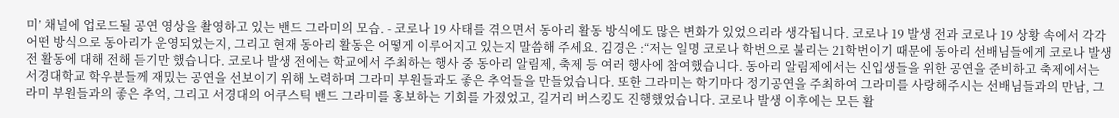미’ 채널에 업로드될 공연 영상을 촬영하고 있는 밴드 그라미의 모습. - 코로나 19 사태를 겪으면서 동아리 활동 방식에도 많은 변화가 있었으리라 생각됩니다. 코로나 19 발생 전과 코로나 19 상황 속에서 각각 어떤 방식으로 동아리가 운영되었는지, 그리고 현재 동아리 활동은 어떻게 이루어지고 있는지 말씀해 주세요. 김경은 :“저는 일명 코로나 학번으로 불리는 21학번이기 때문에 동아리 선배님들에게 코로나 발생 전 활동에 대해 전해 듣기만 했습니다. 코로나 발생 전에는 학교에서 주최하는 행사 중 동아리 알림제, 축제 등 여러 행사에 참여했습니다. 동아리 알림제에서는 신입생들을 위한 공연을 준비하고 축제에서는 서경대학교 학우분들께 재밌는 공연을 선보이기 위해 노력하며 그라미 부원들과도 좋은 추억들을 만들었습니다. 또한 그라미는 학기마다 정기공연을 주최하여 그라미를 사랑해주시는 선배님들과의 만남, 그라미 부원들과의 좋은 추억, 그리고 서경대의 어쿠스틱 밴드 그라미를 홍보하는 기회를 가졌었고, 길거리 버스킹도 진행했었습니다. 코로나 발생 이후에는 모든 활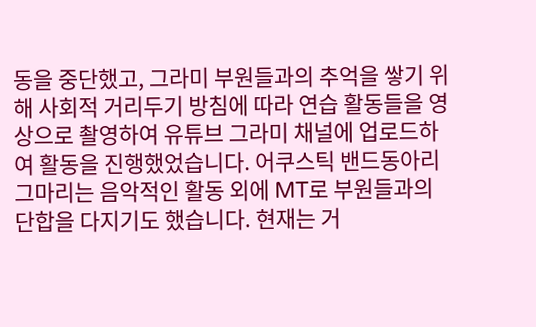동을 중단했고, 그라미 부원들과의 추억을 쌓기 위해 사회적 거리두기 방침에 따라 연습 활동들을 영상으로 촬영하여 유튜브 그라미 채널에 업로드하여 활동을 진행했었습니다. 어쿠스틱 밴드동아리 그마리는 음악적인 활동 외에 MT로 부원들과의 단합을 다지기도 했습니다. 현재는 거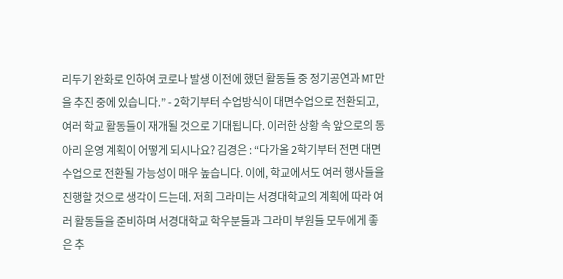리두기 완화로 인하여 코로나 발생 이전에 했던 활동들 중 정기공연과 MT만을 추진 중에 있습니다.” - 2학기부터 수업방식이 대면수업으로 전환되고, 여러 학교 활동들이 재개될 것으로 기대됩니다. 이러한 상황 속 앞으로의 동아리 운영 계획이 어떻게 되시나요? 김경은 : “다가올 2학기부터 전면 대면수업으로 전환될 가능성이 매우 높습니다. 이에, 학교에서도 여러 행사들을 진행할 것으로 생각이 드는데. 저희 그라미는 서경대학교의 계획에 따라 여러 활동들을 준비하며 서경대학교 학우분들과 그라미 부원들 모두에게 좋은 추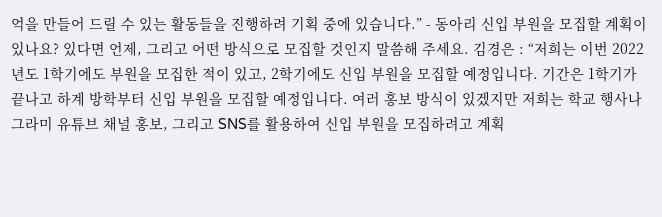억을 만들어 드릴 수 있는 활동들을 진행하려 기획 중에 있습니다.” - 동아리 신입 부원을 모집할 계획이 있나요? 있다면 언제, 그리고 어떤 방식으로 모집할 것인지 말씀해 주세요. 김경은 : “저희는 이번 2022년도 1학기에도 부원을 모집한 적이 있고, 2학기에도 신입 부원을 모집할 예정입니다. 기간은 1학기가 끝나고 하계 방학부터 신입 부원을 모집할 예정입니다. 여러 홍보 방식이 있겠지만 저희는 학교 행사나 그라미 유튜브 채널 홍보, 그리고 SNS를 활용하여 신입 부원을 모집하려고 계획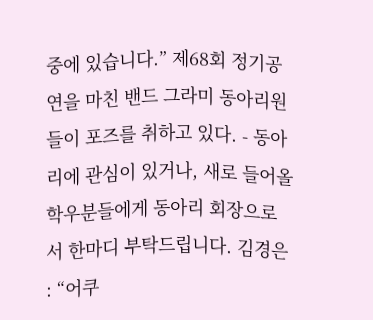중에 있습니다.” 제68회 정기공연을 마친 밴드 그라미 동아리원들이 포즈를 취하고 있다. - 동아리에 관심이 있거나, 새로 들어올 학우분들에게 동아리 회장으로서 한마디 부탁드립니다. 김경은 : “어쿠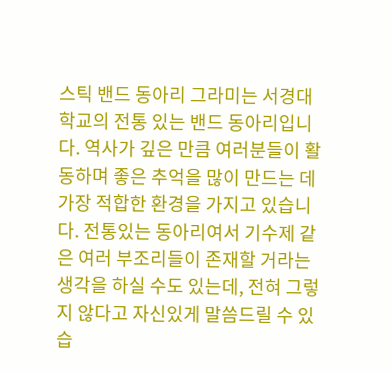스틱 밴드 동아리 그라미는 서경대학교의 전통 있는 밴드 동아리입니다. 역사가 깊은 만큼 여러분들이 활동하며 좋은 추억을 많이 만드는 데 가장 적합한 환경을 가지고 있습니다. 전통있는 동아리여서 기수제 같은 여러 부조리들이 존재할 거라는 생각을 하실 수도 있는데, 전혀 그렇지 않다고 자신있게 말씀드릴 수 있습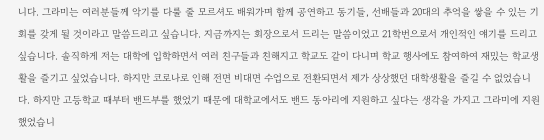니다. 그라미는 여러분들께 악기를 다룰 줄 모르셔도 배워가며 함께 공연하고 동기들, 선배들과 20대의 추억을 쌓을 수 있는 기회를 갖게 될 것이라고 말씀드리고 싶습니다. 지금까지는 회장으로서 드리는 말씀이었고 21학번으로서 개인적인 얘기를 드리고 싶습니다. 솔직하게 저는 대학에 입학하면서 여러 친구들과 친해지고 학교도 같이 다니며 학교 행사에도 참여하여 재밌는 학교생활을 즐기고 싶었습니다. 하지만 코로나로 인해 전면 비대면 수업으로 전환되면서 제가 상상했던 대학생활을 즐길 수 없었습니다. 하지만 고등학교 때부터 밴드부를 했었기 때문에 대학교에서도 밴드 동아리에 지원하고 싶다는 생각을 가지고 그라미에 지원했었습니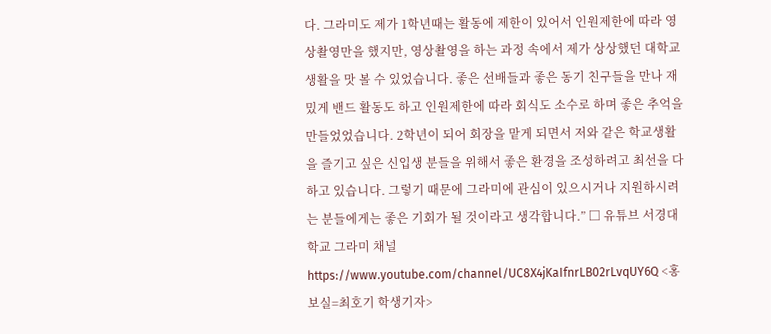다. 그라미도 제가 1학년때는 활동에 제한이 있어서 인원제한에 따라 영상촬영만을 했지만, 영상촬영을 하는 과정 속에서 제가 상상했던 대학교 생활을 맛 볼 수 있었습니다. 좋은 선배들과 좋은 동기 친구들을 만나 재밌게 밴드 활동도 하고 인원제한에 따라 회식도 소수로 하며 좋은 추억을 만들었었습니다. 2학년이 되어 회장을 맡게 되면서 저와 같은 학교생활을 즐기고 싶은 신입생 분들을 위해서 좋은 환경을 조성하려고 최선을 다하고 있습니다. 그렇기 때문에 그라미에 관심이 있으시거나 지원하시려는 분들에게는 좋은 기회가 될 것이라고 생각합니다.” □ 유튜브 서경대학교 그라미 채널 https://www.youtube.com/channel/UC8X4jKaIfnrLB02rLvqUY6Q <홍보실=최호기 학생기자>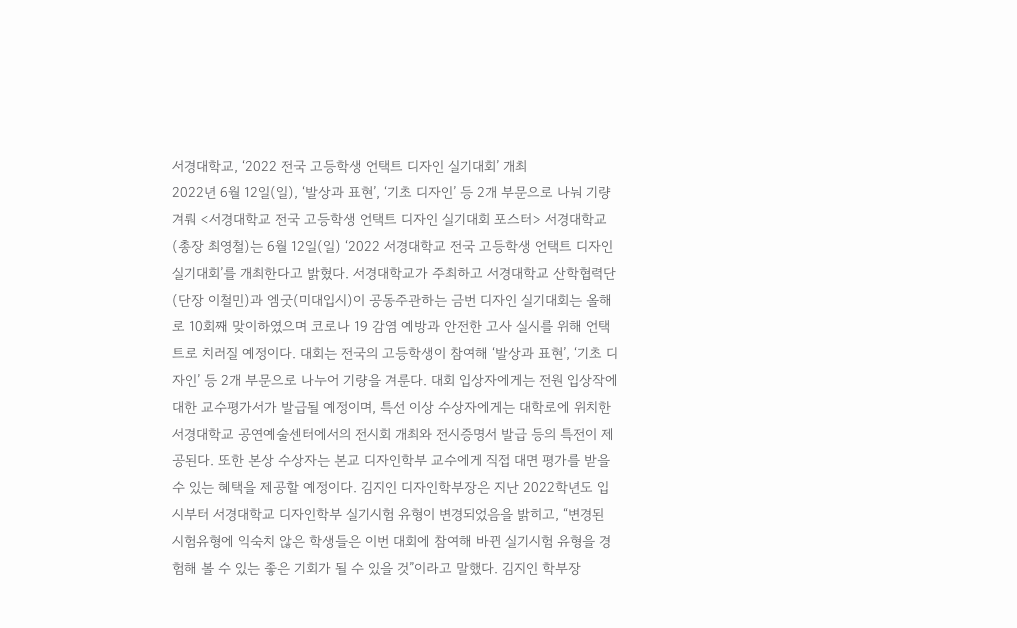서경대학교, ‘2022 전국 고등학생 언택트 디자인 실기대회’ 개최
2022년 6월 12일(일), ‘발상과 표현’, ‘기초 디자인’ 등 2개 부문으로 나눠 기량 겨뤄 <서경대학교 전국 고등학생 언택트 디자인 실기대회 포스터> 서경대학교(총장 최영철)는 6월 12일(일) ‘2022 서경대학교 전국 고등학생 언택트 디자인 실기대회’를 개최한다고 밝혔다. 서경대학교가 주최하고 서경대학교 산학협력단(단장 이철민)과 엠굿(미대입시)이 공동주관하는 금번 디자인 실기대회는 올해로 10회째 맞이하였으며 코로나 19 감염 예방과 안전한 고사 실시를 위해 언택트로 치러질 예정이다. 대회는 전국의 고등학생이 참여해 ‘발상과 표현’, ‘기초 디자인’ 등 2개 부문으로 나누어 기량을 겨룬다. 대회 입상자에게는 전원 입상작에 대한 교수평가서가 발급될 예정이며, 특선 이상 수상자에게는 대학로에 위치한 서경대학교 공연예술센터에서의 전시회 개최와 전시증명서 발급 등의 특전이 제공된다. 또한 본상 수상자는 본교 디자인학부 교수에게 직접 대면 평가를 받을 수 있는 혜택을 제공할 예정이다. 김지인 디자인학부장은 지난 2022학년도 입시부터 서경대학교 디자인학부 실기시험 유형이 변경되었음을 밝히고, “변경된 시험유형에 익숙치 않은 학생들은 이번 대회에 참여해 바뀐 실기시험 유형을 경험해 볼 수 있는 좋은 기회가 될 수 있을 것”이라고 말했다. 김지인 학부장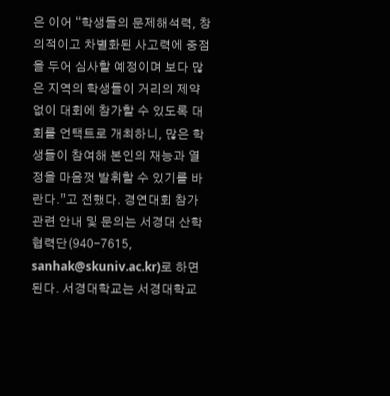은 이어 “학생들의 문제해석력, 창의적이고 차별화된 사고력에 중점을 두어 심사할 예정이며 보다 많은 지역의 학생들이 거리의 제약없이 대회에 참가할 수 있도록 대회를 언택트로 개최하니, 많은 학생들이 참여해 본인의 재능과 열정을 마음껏 발휘할 수 있기를 바란다.”고 전했다. 경연대회 참가 관련 안내 및 문의는 서경대 산학협력단(940-7615, sanhak@skuniv.ac.kr)로 하면 된다. 서경대학교는 서경대학교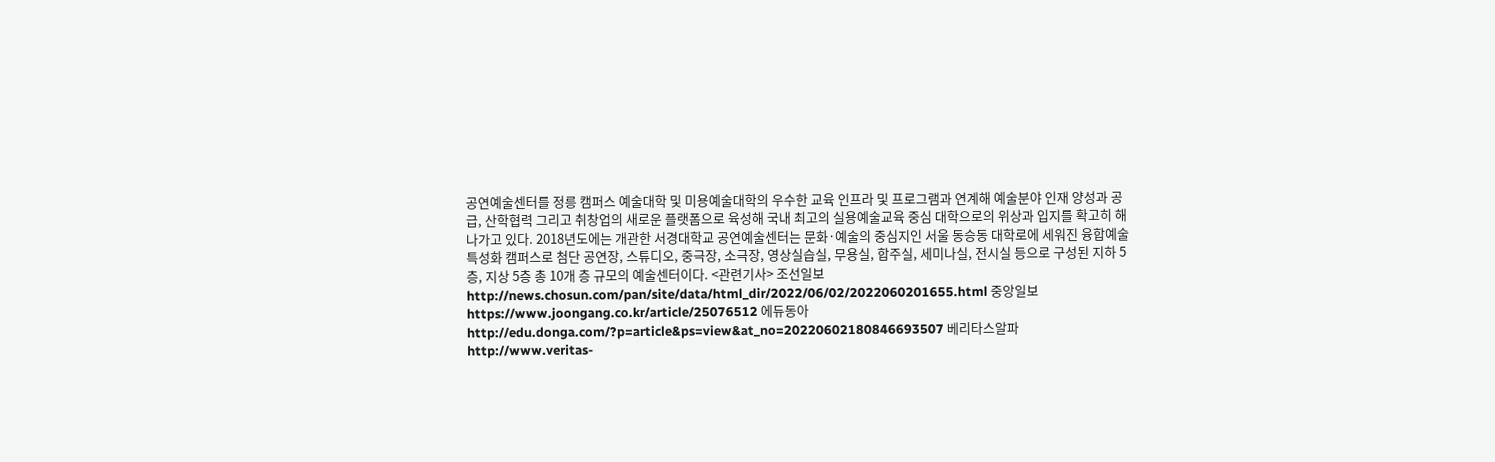공연예술센터를 정릉 캠퍼스 예술대학 및 미용예술대학의 우수한 교육 인프라 및 프로그램과 연계해 예술분야 인재 양성과 공급, 산학협력 그리고 취창업의 새로운 플랫폼으로 육성해 국내 최고의 실용예술교육 중심 대학으로의 위상과 입지를 확고히 해 나가고 있다. 2018년도에는 개관한 서경대학교 공연예술센터는 문화·예술의 중심지인 서울 동승동 대학로에 세워진 융합예술 특성화 캠퍼스로 첨단 공연장, 스튜디오, 중극장, 소극장, 영상실습실, 무용실, 합주실, 세미나실, 전시실 등으로 구성된 지하 5층, 지상 5층 총 10개 층 규모의 예술센터이다. <관련기사> 조선일보 http://news.chosun.com/pan/site/data/html_dir/2022/06/02/2022060201655.html 중앙일보 https://www.joongang.co.kr/article/25076512 에듀동아 http://edu.donga.com/?p=article&ps=view&at_no=20220602180846693507 베리타스알파 http://www.veritas-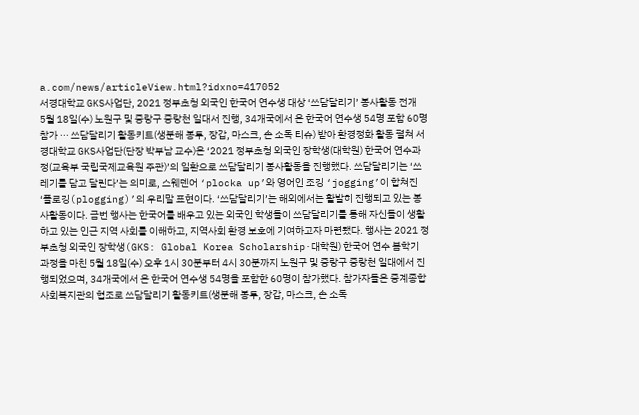a.com/news/articleView.html?idxno=417052
서경대학교 GKS사업단, 2021 정부초청 외국인 한국어 연수생 대상 ‘쓰담달리기’ 봉사활동 전개
5월 18일(수) 노원구 및 중랑구 중랑천 일대서 진행, 34개국에서 온 한국어 연수생 54명 포함 60명 참가 ··· 쓰담달리기 활동키트(생분해 봉투, 장갑, 마스크, 손 소독 티슈) 받아 환경정화 활동 펼쳐 서경대학교 GKS사업단(단장 박부남 교수)은 ‘2021 정부초청 외국인 장학생(대학원) 한국어 연수과정(교육부 국립국제교육원 주관)’의 일환으로 쓰담달리기 봉사활동을 진행했다. 쓰담달리기는 ‘쓰레기를 담고 달린다’는 의미로, 스웨덴어 ‘plocka up’와 영어인 조깅 ‘jogging’이 합쳐진 ‘플로깅(plogging)’의 우리말 표현이다. ‘쓰담달리기’는 해외에서는 활발히 진행되고 있는 봉사활동이다. 금번 행사는 한국어를 배우고 있는 외국인 학생들이 쓰담달리기를 통해 자신들이 생활하고 있는 인근 지역 사회를 이해하고, 지역사회 환경 보호에 기여하고자 마련됐다. 행사는 2021 정부초청 외국인 장학생(GKS: Global Korea Scholarship·대학원) 한국어 연수 봄학기 과정을 마친 5월 18일(수) 오후 1시 30분부터 4시 30분까지 노원구 및 중랑구 중랑천 일대에서 진행되었으며, 34개국에서 온 한국어 연수생 54명을 포함한 60명이 참가했다. 참가자들은 중계종합사회복지관의 협조로 쓰담달리기 활동키트(생분해 봉투, 장갑, 마스크, 손 소독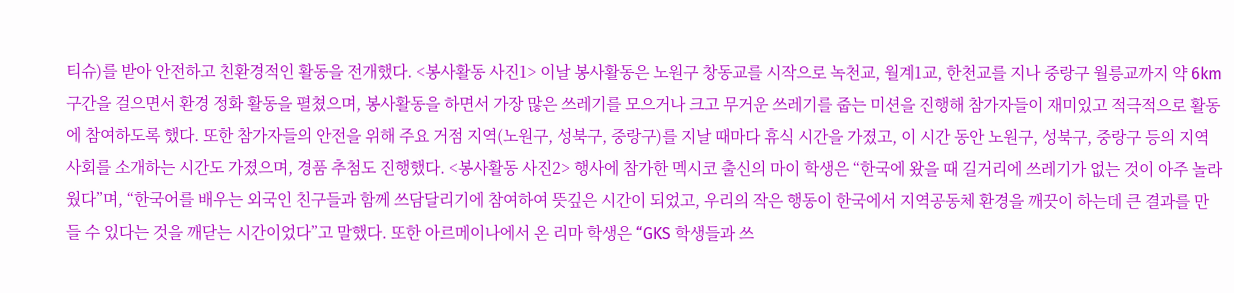티슈)를 받아 안전하고 친환경적인 활동을 전개했다. <봉사활동 사진1> 이날 봉사활동은 노원구 창동교를 시작으로 녹천교, 월계1교, 한천교를 지나 중랑구 월릉교까지 약 6km 구간을 걸으면서 환경 정화 활동을 펼쳤으며, 봉사활동을 하면서 가장 많은 쓰레기를 모으거나 크고 무거운 쓰레기를 줍는 미션을 진행해 참가자들이 재미있고 적극적으로 활동에 참여하도록 했다. 또한 참가자들의 안전을 위해 주요 거점 지역(노원구, 성북구, 중랑구)를 지날 때마다 휴식 시간을 가졌고, 이 시간 동안 노원구, 성북구, 중랑구 등의 지역 사회를 소개하는 시간도 가졌으며, 경품 추첨도 진행했다. <봉사활동 사진2> 행사에 참가한 멕시코 출신의 마이 학생은 “한국에 왔을 때 길거리에 쓰레기가 없는 것이 아주 놀라웠다”며, “한국어를 배우는 외국인 친구들과 함께 쓰담달리기에 참여하여 뜻깊은 시간이 되었고, 우리의 작은 행동이 한국에서 지역공동체 환경을 깨끗이 하는데 큰 결과를 만들 수 있다는 것을 깨닫는 시간이었다”고 말했다. 또한 아르메이나에서 온 리마 학생은 “GKS 학생들과 쓰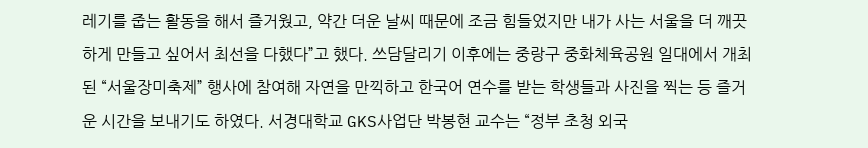레기를 줍는 활동을 해서 즐거웠고, 약간 더운 날씨 때문에 조금 힘들었지만 내가 사는 서울을 더 깨끗하게 만들고 싶어서 최선을 다했다”고 했다. 쓰담달리기 이후에는 중랑구 중화체육공원 일대에서 개최된 “서울장미축제” 행사에 참여해 자연을 만끽하고 한국어 연수를 받는 학생들과 사진을 찍는 등 즐거운 시간을 보내기도 하였다. 서경대학교 GKS사업단 박봉현 교수는 “정부 초청 외국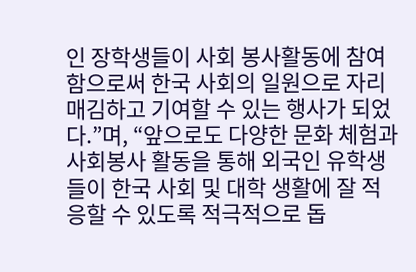인 장학생들이 사회 봉사활동에 참여함으로써 한국 사회의 일원으로 자리매김하고 기여할 수 있는 행사가 되었다.”며, “앞으로도 다양한 문화 체험과 사회봉사 활동을 통해 외국인 유학생들이 한국 사회 및 대학 생활에 잘 적응할 수 있도록 적극적으로 돕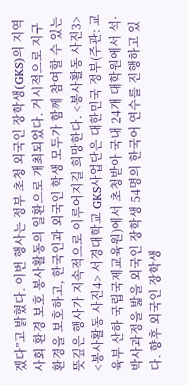겠다”고 밝혔다. 이번 행사는 정부 초청 외국인 장학생(GKS)의 지역 사회 환경 보호 봉사활동의 일환으로 개최되었다. 거시적으로 지구 환경을 보호하고, 한국인과 외국인 학생 모두가 함께 참여할 수 있는 뜻깊은 행사가 지속적으로 이루어지길 희망한다. <봉사활동 사진3> <봉사활동 사진4> 서경대학교 GKS사업단은 대한민국 정부(주관: 교육부 산하 국립국제교육원)에서 초청받아 국내 24개 대학원에서 석·박사과정을 밟을 외국인 장학생 54명의 한국어 연수를 진행하고 있다. 향후 외국인 장학생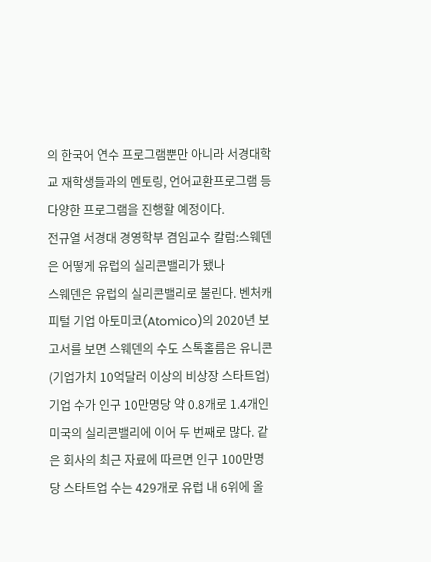의 한국어 연수 프로그램뿐만 아니라 서경대학교 재학생들과의 멘토링, 언어교환프로그램 등 다양한 프로그램을 진행할 예정이다.
전규열 서경대 경영학부 겸임교수 칼럼:스웨덴은 어떻게 유럽의 실리콘밸리가 됐나
스웨덴은 유럽의 실리콘밸리로 불린다. 벤처캐피털 기업 아토미코(Atomico)의 2020년 보고서를 보면 스웨덴의 수도 스톡홀름은 유니콘(기업가치 10억달러 이상의 비상장 스타트업) 기업 수가 인구 10만명당 약 0.8개로 1.4개인 미국의 실리콘밸리에 이어 두 번째로 많다. 같은 회사의 최근 자료에 따르면 인구 100만명당 스타트업 수는 429개로 유럽 내 6위에 올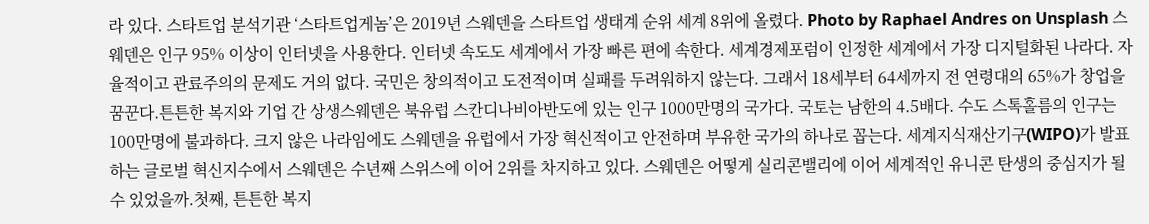라 있다. 스타트업 분석기관 ‘스타트업게놈’은 2019년 스웨덴을 스타트업 생태계 순위 세계 8위에 올렸다. Photo by Raphael Andres on Unsplash 스웨덴은 인구 95% 이상이 인터넷을 사용한다. 인터넷 속도도 세계에서 가장 빠른 편에 속한다. 세계경제포럼이 인정한 세계에서 가장 디지털화된 나라다. 자율적이고 관료주의의 문제도 거의 없다. 국민은 창의적이고 도전적이며 실패를 두려워하지 않는다. 그래서 18세부터 64세까지 전 연령대의 65%가 창업을 꿈꾼다.튼튼한 복지와 기업 간 상생스웨덴은 북유럽 스칸디나비아반도에 있는 인구 1000만명의 국가다. 국토는 남한의 4.5배다. 수도 스톡홀름의 인구는 100만명에 불과하다. 크지 않은 나라임에도 스웨덴을 유럽에서 가장 혁신적이고 안전하며 부유한 국가의 하나로 꼽는다. 세계지식재산기구(WIPO)가 발표하는 글로벌 혁신지수에서 스웨덴은 수년째 스위스에 이어 2위를 차지하고 있다. 스웨덴은 어떻게 실리콘밸리에 이어 세계적인 유니콘 탄생의 중심지가 될 수 있었을까.첫째, 튼튼한 복지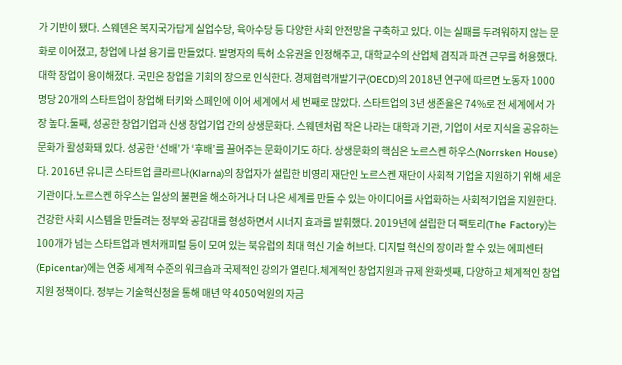가 기반이 됐다. 스웨덴은 복지국가답게 실업수당, 육아수당 등 다양한 사회 안전망을 구축하고 있다. 이는 실패를 두려워하지 않는 문화로 이어졌고, 창업에 나설 용기를 만들었다. 발명자의 특허 소유권을 인정해주고, 대학교수의 산업체 겸직과 파견 근무를 허용했다. 대학 창업이 용이해졌다. 국민은 창업을 기회의 장으로 인식한다. 경제협력개발기구(OECD)의 2018년 연구에 따르면 노동자 1000명당 20개의 스타트업이 창업해 터키와 스페인에 이어 세계에서 세 번째로 많았다. 스타트업의 3년 생존율은 74%로 전 세계에서 가장 높다.둘째, 성공한 창업기업과 신생 창업기업 간의 상생문화다. 스웨덴처럼 작은 나라는 대학과 기관, 기업이 서로 지식을 공유하는 문화가 활성화돼 있다. 성공한 ‘선배’가 ‘후배’를 끌어주는 문화이기도 하다. 상생문화의 핵심은 노르스켄 하우스(Norrsken House)다. 2016년 유니콘 스타트업 클라르나(Klarna)의 창업자가 설립한 비영리 재단인 노르스켄 재단이 사회적 기업을 지원하기 위해 세운 기관이다.노르스켄 하우스는 일상의 불편을 해소하거나 더 나은 세계를 만들 수 있는 아이디어를 사업화하는 사회적기업을 지원한다. 건강한 사회 시스템을 만들려는 정부와 공감대를 형성하면서 시너지 효과를 발휘했다. 2019년에 설립한 더 팩토리(The Factory)는 100개가 넘는 스타트업과 벤처캐피털 등이 모여 있는 북유럽의 최대 혁신 기술 허브다. 디지털 혁신의 장이라 할 수 있는 에피센터(Epicentar)에는 연중 세계적 수준의 워크숍과 국제적인 강의가 열린다.체계적인 창업지원과 규제 완화셋째, 다양하고 체계적인 창업지원 정책이다. 정부는 기술혁신청을 통해 매년 약 4050억원의 자금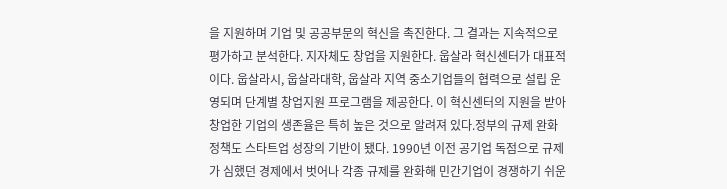을 지원하며 기업 및 공공부문의 혁신을 촉진한다. 그 결과는 지속적으로 평가하고 분석한다. 지자체도 창업을 지원한다. 웁살라 혁신센터가 대표적이다. 웁살라시, 웁살라대학, 웁살라 지역 중소기업들의 협력으로 설립 운영되며 단계별 창업지원 프로그램을 제공한다. 이 혁신센터의 지원을 받아 창업한 기업의 생존율은 특히 높은 것으로 알려져 있다.정부의 규제 완화 정책도 스타트업 성장의 기반이 됐다. 1990년 이전 공기업 독점으로 규제가 심했던 경제에서 벗어나 각종 규제를 완화해 민간기업이 경쟁하기 쉬운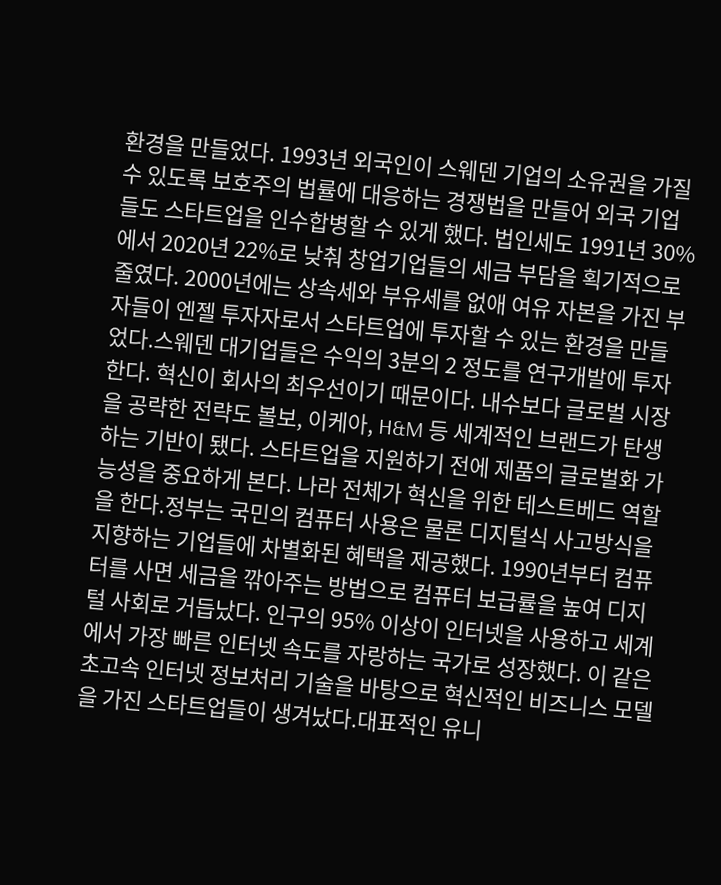환경을 만들었다. 1993년 외국인이 스웨덴 기업의 소유권을 가질 수 있도록 보호주의 법률에 대응하는 경쟁법을 만들어 외국 기업들도 스타트업을 인수합병할 수 있게 했다. 법인세도 1991년 30%에서 2020년 22%로 낮춰 창업기업들의 세금 부담을 획기적으로 줄였다. 2000년에는 상속세와 부유세를 없애 여유 자본을 가진 부자들이 엔젤 투자자로서 스타트업에 투자할 수 있는 환경을 만들었다.스웨덴 대기업들은 수익의 3분의 2 정도를 연구개발에 투자한다. 혁신이 회사의 최우선이기 때문이다. 내수보다 글로벌 시장을 공략한 전략도 볼보, 이케아, H&M 등 세계적인 브랜드가 탄생하는 기반이 됐다. 스타트업을 지원하기 전에 제품의 글로벌화 가능성을 중요하게 본다. 나라 전체가 혁신을 위한 테스트베드 역할을 한다.정부는 국민의 컴퓨터 사용은 물론 디지털식 사고방식을 지향하는 기업들에 차별화된 혜택을 제공했다. 1990년부터 컴퓨터를 사면 세금을 깎아주는 방법으로 컴퓨터 보급률을 높여 디지털 사회로 거듭났다. 인구의 95% 이상이 인터넷을 사용하고 세계에서 가장 빠른 인터넷 속도를 자랑하는 국가로 성장했다. 이 같은 초고속 인터넷 정보처리 기술을 바탕으로 혁신적인 비즈니스 모델을 가진 스타트업들이 생겨났다.대표적인 유니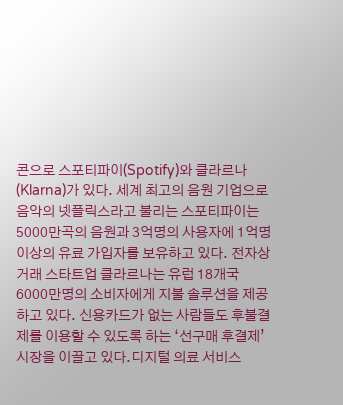콘으로 스포티파이(Spotify)와 클라르나(Klarna)가 있다. 세계 최고의 음원 기업으로 음악의 넷플릭스라고 불리는 스포티파이는 5000만곡의 음원과 3억명의 사용자에 1억명 이상의 유료 가입자를 보유하고 있다. 전자상거래 스타트업 클라르나는 유럽 18개국 6000만명의 소비자에게 지불 솔루션을 제공하고 있다. 신용카드가 없는 사람들도 후불결제를 이용할 수 있도록 하는 ‘선구매 후결제’ 시장을 이끌고 있다.디지털 의료 서비스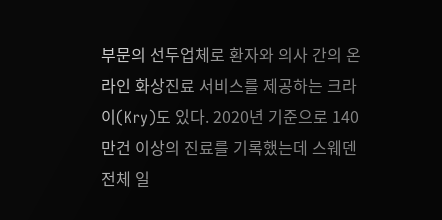부문의 선두업체로 환자와 의사 간의 온라인 화상진료 서비스를 제공하는 크라이(Kry)도 있다. 2020년 기준으로 140만건 이상의 진료를 기록했는데 스웨덴 전체 일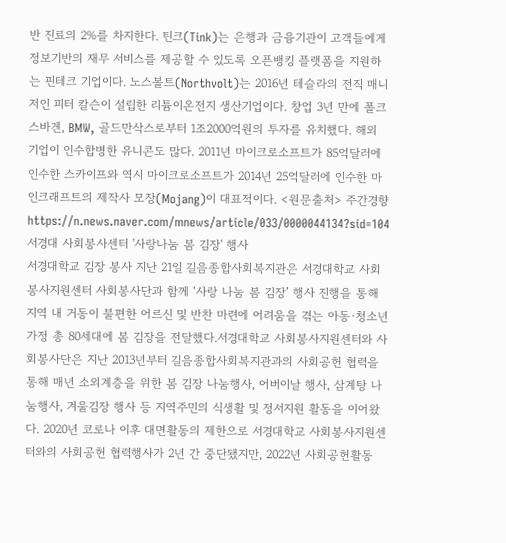반 진료의 2%를 차지한다. 틴크(Tink)는 은행과 금융기관이 고객들에게 정보기반의 재무 서비스를 제공할 수 있도록 오픈뱅킹 플랫폼을 지원하는 핀테크 기업이다. 노스볼트(Northvolt)는 2016년 테슬라의 전직 매니저인 피터 칼슨이 설립한 리튬이온전지 생산기업이다. 창업 3년 만에 폴크스바겐, BMW, 골드만삭스로부터 1조2000억원의 투자를 유치했다. 해외 기업이 인수합병한 유니콘도 많다. 2011년 마이크로소프트가 85억달러에 인수한 스카이프와 역시 마이크로소프트가 2014년 25억달러에 인수한 마인크래프트의 제작사 모장(Mojang)이 대표적이다. <원문출처> 주간경향 https://n.news.naver.com/mnews/article/033/0000044134?sid=104
서경대 사회봉사센터 '사랑나눔 봄 김장' 행사
서경대학교 김장 봉사 지난 21일 길음종합사회복지관은 서경대학교 사회봉사지원센터 사회봉사단과 함께 ‘사랑 나눔 봄 김장’ 행사 진행을 통해 지역 내 거동이 불편한 어르신 및 반찬 마련에 어려움을 겪는 아동·청소년 가정 총 80세대에 봄 김장을 전달했다.서경대학교 사회봉사지원센터와 사회봉사단은 지난 2013년부터 길음종합사회복지관과의 사회공헌 협력을 통해 매년 소외계층을 위한 봄 김장 나눔행사, 어버이날 행사, 삼계탕 나눔행사, 겨울김장 행사 등 지역주민의 식생활 및 정서지원 활동을 이어왔다. 2020년 코로나 이후 대면활동의 제한으로 서경대학교 사회봉사지원센터와의 사회공헌 협력행사가 2년 간 중단됐지만, 2022년 사회공헌활동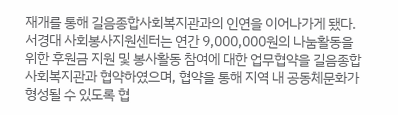재개를 통해 길음종합사회복지관과의 인연을 이어나가게 됐다.서경대 사회봉사지원센터는 연간 9,000,000원의 나눔활동을 위한 후원금 지원 및 봉사활동 참여에 대한 업무협약을 길음종합사회복지관과 협약하였으며, 협약을 통해 지역 내 공동체문화가 형성될 수 있도록 협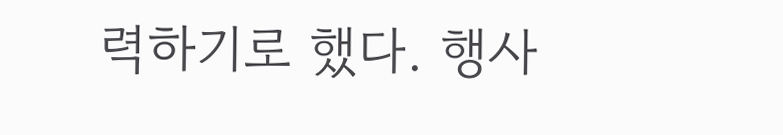력하기로 했다. 행사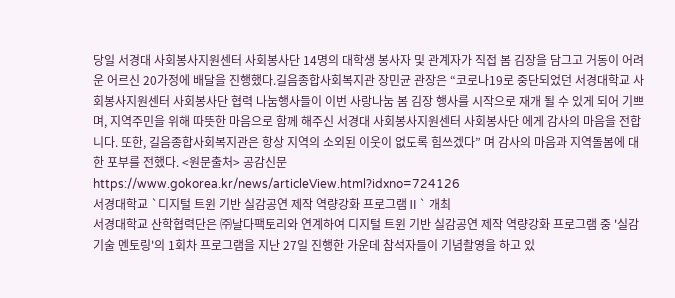당일 서경대 사회봉사지원센터 사회봉사단 14명의 대학생 봉사자 및 관계자가 직접 봄 김장을 담그고 거동이 어려운 어르신 20가정에 배달을 진행했다.길음종합사회복지관 장민균 관장은 “코로나19로 중단되었던 서경대학교 사회봉사지원센터 사회봉사단 협력 나눔행사들이 이번 사랑나눔 봄 김장 행사를 시작으로 재개 될 수 있게 되어 기쁘며, 지역주민을 위해 따뜻한 마음으로 함께 해주신 서경대 사회봉사지원센터 사회봉사단 에게 감사의 마음을 전합니다. 또한, 길음종합사회복지관은 항상 지역의 소외된 이웃이 없도록 힘쓰겠다” 며 감사의 마음과 지역돌봄에 대한 포부를 전했다. <원문출처> 공감신문 https://www.gokorea.kr/news/articleView.html?idxno=724126
서경대학교 `디지털 트윈 기반 실감공연 제작 역량강화 프로그램Ⅱ` 개최
서경대학교 산학협력단은 ㈜날다팩토리와 연계하여 디지털 트윈 기반 실감공연 제작 역량강화 프로그램 중 '실감기술 멘토링'의 1회차 프로그램을 지난 27일 진행한 가운데 참석자들이 기념촬영을 하고 있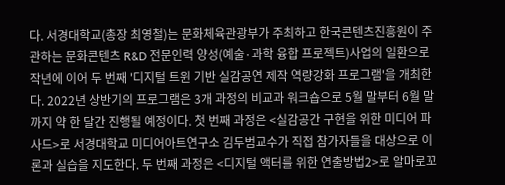다. 서경대학교(총장 최영철)는 문화체육관광부가 주최하고 한국콘텐츠진흥원이 주관하는 문화콘텐츠 R&D 전문인력 양성(예술·과학 융합 프로젝트)사업의 일환으로 작년에 이어 두 번째 '디지털 트윈 기반 실감공연 제작 역량강화 프로그램'을 개최한다. 2022년 상반기의 프로그램은 3개 과정의 비교과 워크숍으로 5월 말부터 6월 말까지 약 한 달간 진행될 예정이다. 첫 번째 과정은 <실감공간 구현을 위한 미디어 파사드>로 서경대학교 미디어아트연구소 김두범교수가 직접 참가자들을 대상으로 이론과 실습을 지도한다. 두 번째 과정은 <디지털 액터를 위한 연출방법2>로 알마로꼬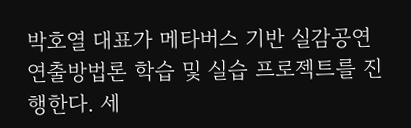박호열 대표가 메타버스 기반 실감공연 연출방법론 학습 및 실습 프로젝트를 진행한다. 세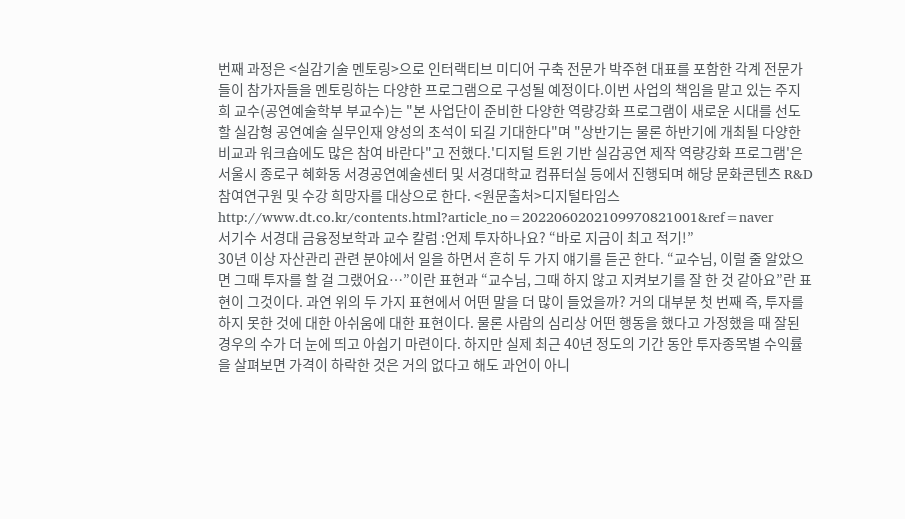번째 과정은 <실감기술 멘토링>으로 인터랙티브 미디어 구축 전문가 박주현 대표를 포함한 각계 전문가들이 참가자들을 멘토링하는 다양한 프로그램으로 구성될 예정이다.이번 사업의 책임을 맡고 있는 주지희 교수(공연예술학부 부교수)는 "본 사업단이 준비한 다양한 역량강화 프로그램이 새로운 시대를 선도할 실감형 공연예술 실무인재 양성의 초석이 되길 기대한다"며 "상반기는 물론 하반기에 개최될 다양한 비교과 워크숍에도 많은 참여 바란다"고 전했다.'디지털 트윈 기반 실감공연 제작 역량강화 프로그램'은 서울시 종로구 혜화동 서경공연예술센터 및 서경대학교 컴퓨터실 등에서 진행되며 해당 문화콘텐츠 R&D 참여연구원 및 수강 희망자를 대상으로 한다. <원문출처>디지털타임스 http://www.dt.co.kr/contents.html?article_no=2022060202109970821001&ref=naver
서기수 서경대 금융정보학과 교수 칼럼 :언제 투자하나요? “바로 지금이 최고 적기!”
30년 이상 자산관리 관련 분야에서 일을 하면서 흔히 두 가지 얘기를 듣곤 한다. “교수님, 이럴 줄 알았으면 그때 투자를 할 걸 그랬어요…”이란 표현과 “교수님, 그때 하지 않고 지켜보기를 잘 한 것 같아요”란 표현이 그것이다. 과연 위의 두 가지 표현에서 어떤 말을 더 많이 들었을까? 거의 대부분 첫 번째 즉, 투자를 하지 못한 것에 대한 아쉬움에 대한 표현이다. 물론 사람의 심리상 어떤 행동을 했다고 가정했을 때 잘된 경우의 수가 더 눈에 띄고 아쉽기 마련이다. 하지만 실제 최근 40년 정도의 기간 동안 투자종목별 수익률을 살펴보면 가격이 하락한 것은 거의 없다고 해도 과언이 아니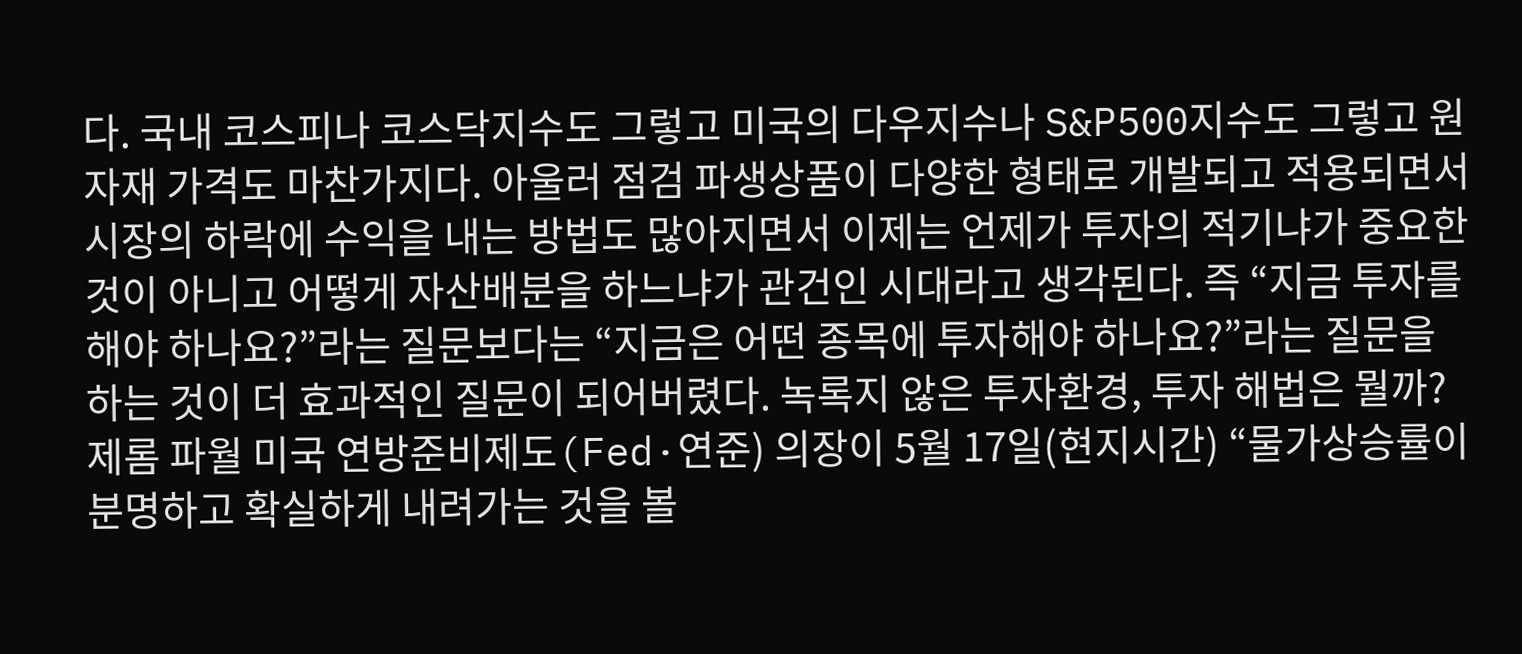다. 국내 코스피나 코스닥지수도 그렇고 미국의 다우지수나 S&P500지수도 그렇고 원자재 가격도 마찬가지다. 아울러 점검 파생상품이 다양한 형태로 개발되고 적용되면서 시장의 하락에 수익을 내는 방법도 많아지면서 이제는 언제가 투자의 적기냐가 중요한 것이 아니고 어떻게 자산배분을 하느냐가 관건인 시대라고 생각된다. 즉 “지금 투자를 해야 하나요?”라는 질문보다는 “지금은 어떤 종목에 투자해야 하나요?”라는 질문을 하는 것이 더 효과적인 질문이 되어버렸다. 녹록지 않은 투자환경, 투자 해법은 뭘까? 제롬 파월 미국 연방준비제도(Fed·연준) 의장이 5월 17일(현지시간) “물가상승률이 분명하고 확실하게 내려가는 것을 볼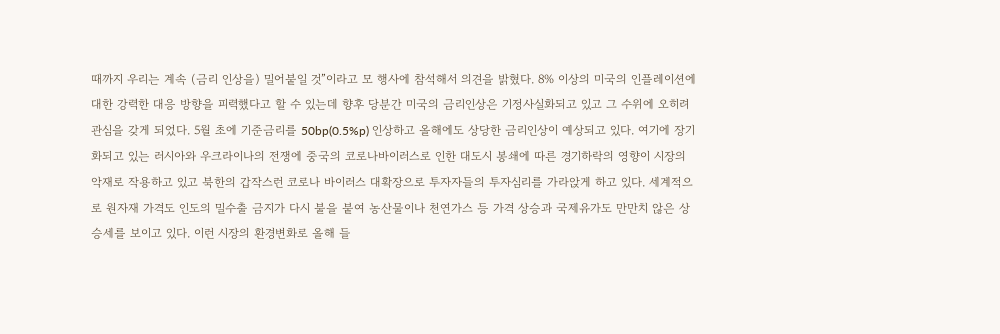때까지 우리는 계속 (금리 인상을) 밀어붙일 것”이라고 모 행사에 참석해서 의견을 밝혔다. 8% 이상의 미국의 인플레이션에 대한 강력한 대응 방향을 피력했다고 할 수 있는데 향후 당분간 미국의 금리인상은 기정사실화되고 있고 그 수위에 오히려 관심을 갖게 되었다. 5월 초에 기준금리를 50bp(0.5%p) 인상하고 올해에도 상당한 금리인상이 예상되고 있다. 여기에 장기화되고 있는 러시아와 우크라이나의 전쟁에 중국의 코로나바이러스로 인한 대도시 봉쇄에 따른 경기하락의 영향이 시장의 악재로 작용하고 있고 북한의 갑작스런 코로나 바이러스 대확장으로 투자자들의 투자심리를 가라앉게 하고 있다. 세계적으로 원자재 가격도 인도의 밀수출 금지가 다시 불을 붙여 농산물이나 천연가스 등 가격 상승과 국제유가도 만만치 않은 상승세를 보이고 있다. 이런 시장의 환경변화로 올해 들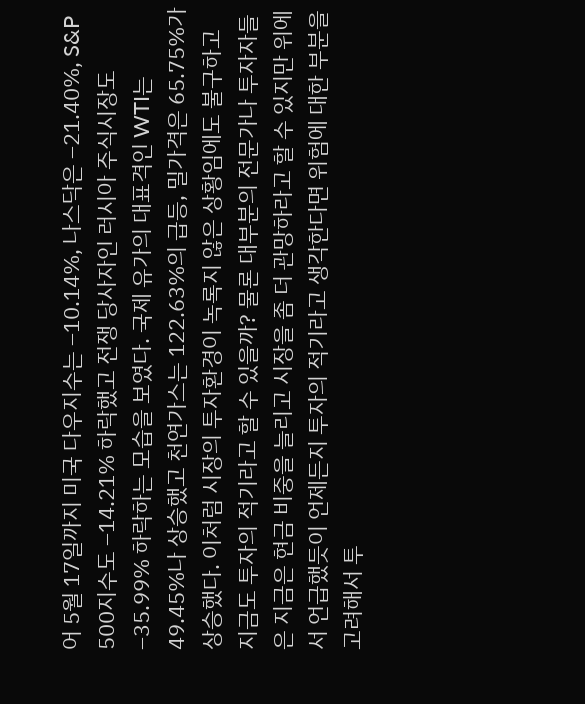어 5월 17일까지 미국 다우지수는 –10.14%, 나스닥은 –21.40%, S&P 500지수도 –14.21% 하락했고 전쟁 당사자인 러시아 주식시장도 –35.99% 하락하는 모습을 보였다. 국제 유가의 대표격인 WTI는 49.45%나 상승했고 천연가스는 122.63%의 급등, 밀가격은 65.75%가 상승했다. 이처럼 시장의 투자환경이 녹록지 않은 상황임에도 불구하고 지금도 투자의 적기라고 할 수 있을까? 물론 대부분의 전문가나 투자자들은 지금은 현금 비중을 늘리고 시장을 좀 더 관망하라고 할 수 있지만 위에서 언급했듯이 언제든지 투자의 적기라고 생각한다면 위험에 대한 부분을 고려해서 투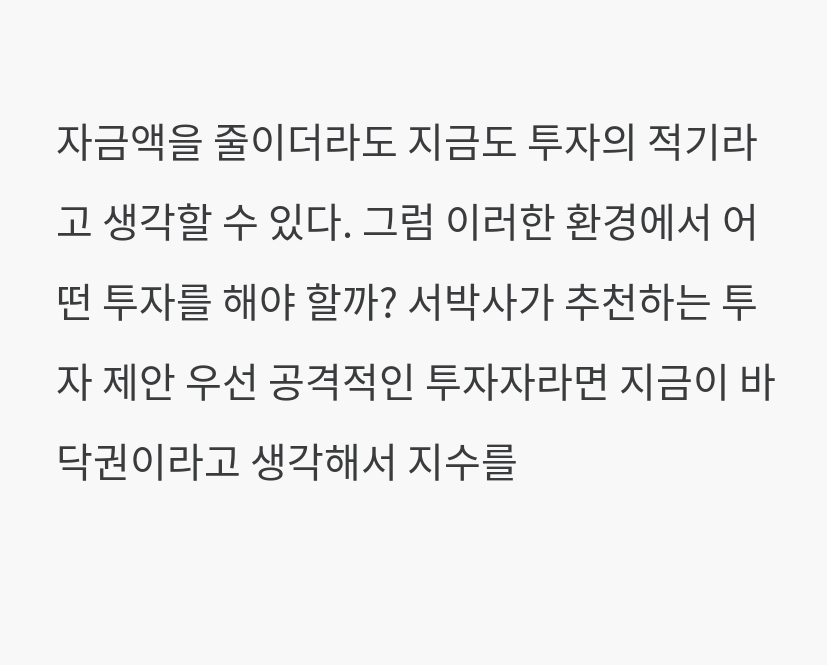자금액을 줄이더라도 지금도 투자의 적기라고 생각할 수 있다. 그럼 이러한 환경에서 어떤 투자를 해야 할까? 서박사가 추천하는 투자 제안 우선 공격적인 투자자라면 지금이 바닥권이라고 생각해서 지수를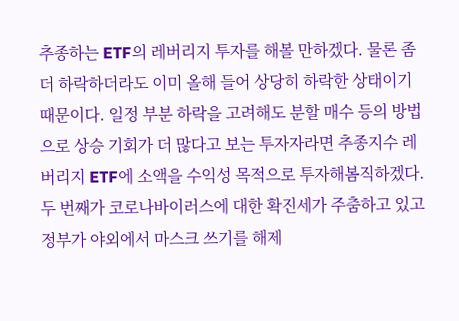추종하는 ETF의 레버리지 투자를 해볼 만하겠다. 물론 좀 더 하락하더라도 이미 올해 들어 상당히 하락한 상태이기 때문이다. 일정 부분 하락을 고려해도 분할 매수 등의 방법으로 상승 기회가 더 많다고 보는 투자자라면 추종지수 레버리지 ETF에 소액을 수익성 목적으로 투자해봄직하겠다. 두 번째가 코로나바이러스에 대한 확진세가 주춤하고 있고 정부가 야외에서 마스크 쓰기를 해제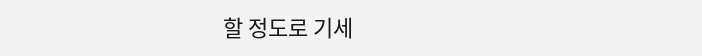할 정도로 기세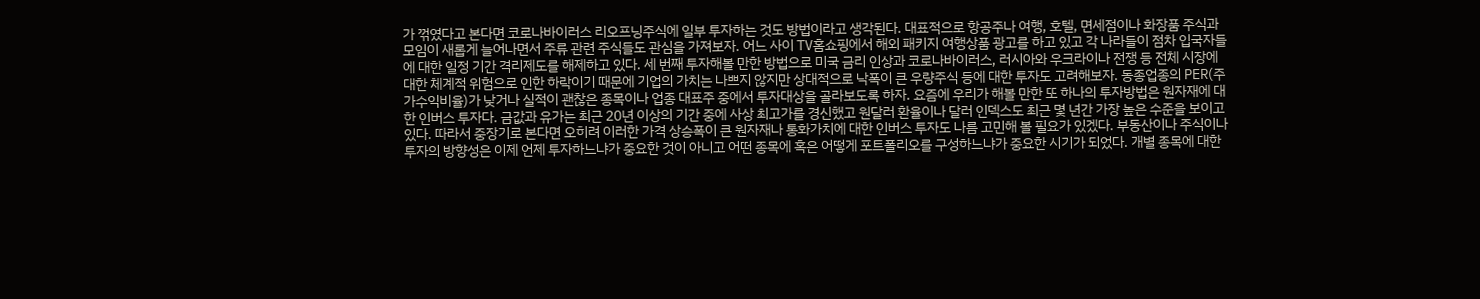가 꺾였다고 본다면 코로나바이러스 리오프닝주식에 일부 투자하는 것도 방법이라고 생각된다. 대표적으로 항공주나 여행, 호텔, 면세점이나 화장품 주식과 모임이 새롭게 늘어나면서 주류 관련 주식들도 관심을 가져보자. 어느 사이 TV홈쇼핑에서 해외 패키지 여행상품 광고를 하고 있고 각 나라들이 점차 입국자들에 대한 일정 기간 격리제도를 해제하고 있다. 세 번째 투자해볼 만한 방법으로 미국 금리 인상과 코로나바이러스, 러시아와 우크라이나 전쟁 등 전체 시장에 대한 체계적 위험으로 인한 하락이기 때문에 기업의 가치는 나쁘지 않지만 상대적으로 낙폭이 큰 우량주식 등에 대한 투자도 고려해보자. 동종업종의 PER(주가수익비율)가 낮거나 실적이 괜찮은 종목이나 업종 대표주 중에서 투자대상을 골라보도록 하자. 요즘에 우리가 해볼 만한 또 하나의 투자방법은 원자재에 대한 인버스 투자다. 금값과 유가는 최근 20년 이상의 기간 중에 사상 최고가를 경신했고 원달러 환율이나 달러 인덱스도 최근 몇 년간 가장 높은 수준을 보이고 있다. 따라서 중장기로 본다면 오히려 이러한 가격 상승폭이 큰 원자재나 통화가치에 대한 인버스 투자도 나름 고민해 볼 필요가 있겠다. 부동산이나 주식이나 투자의 방향성은 이제 언제 투자하느냐가 중요한 것이 아니고 어떤 종목에 혹은 어떻게 포트폴리오를 구성하느냐가 중요한 시기가 되었다. 개별 종목에 대한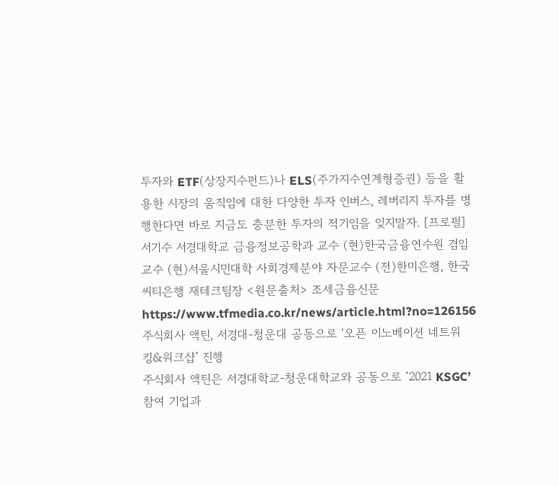투자와 ETF(상장지수펀드)나 ELS(주가지수연계형증권) 등을 활용한 시장의 움직임에 대한 다양한 투자 인버스, 레버리지 투자를 병행한다면 바로 지금도 충분한 투자의 적기임을 잊지말자. [프로필] 서기수 서경대학교 금융정보공학과 교수 (현)한국금융연수원 겸임교수 (현)서울시민대학 사회경제분야 자문교수 (전)한미은행, 한국씨티은행 재테크팀장 <원문출처> 조세금융신문 https://www.tfmedia.co.kr/news/article.html?no=126156
주식회사 액틴, 서경대-청운대 공동으로 ‘오픈 이노베이션 네트워킹&워크샵’ 진행
주식회사 액틴은 서경대학교-청운대학교와 공동으로 ‘2021 KSGC’ 참여 기업과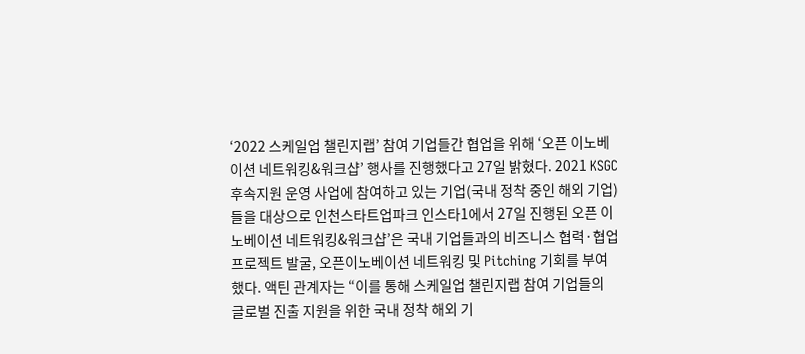‘2022 스케일업 챌린지랩’ 참여 기업들간 협업을 위해 ‘오픈 이노베이션 네트워킹&워크샵’ 행사를 진행했다고 27일 밝혔다. 2021 KSGC 후속지원 운영 사업에 참여하고 있는 기업(국내 정착 중인 해외 기업)들을 대상으로 인천스타트업파크 인스타1에서 27일 진행된 오픈 이노베이션 네트워킹&워크샵’은 국내 기업들과의 비즈니스 협력·협업 프로젝트 발굴, 오픈이노베이션 네트워킹 및 Pitching 기회를 부여했다. 액틴 관계자는 “이를 통해 스케일업 챌린지랩 참여 기업들의 글로벌 진출 지원을 위한 국내 정착 해외 기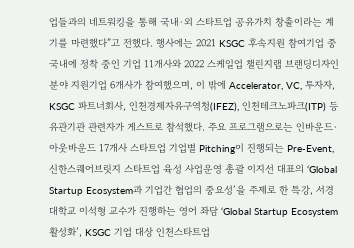업들과의 네트워킹을 통해 국내·외 스타트업 공유가치 창출이라는 계기를 마련했다”고 전했다. 행사에는 2021 KSGC 후속지원 참여기업 중 국내에 정착 중인 기업 11개사와 2022 스케일업 챌린지랩 브랜딩디자인 분야 지원기업 6개사가 참여했으며, 이 밖에 Accelerator, VC, 투자자, KSGC 파트너회사, 인천경제자유구역청(IFEZ), 인천테크노파크(ITP) 등 유관기관 관련자가 게스트로 참석했다. 주요 프로그램으로는 인바운드·아웃바운드 17개사 스타트업 기업별 Pitching이 진행되는 Pre-Event, 신한스퀘어브릿지 스타트업 육성 사업운영 총괄 이지선 대표의 ‘Global Startup Ecosystem과 기업간 협업의 중요성’을 주제로 한 특강, 서경대학교 이석형 교수가 진행하는 영어 좌담 ‘Global Startup Ecosystem 활성화’, KSGC 기업 대상 인천스타트업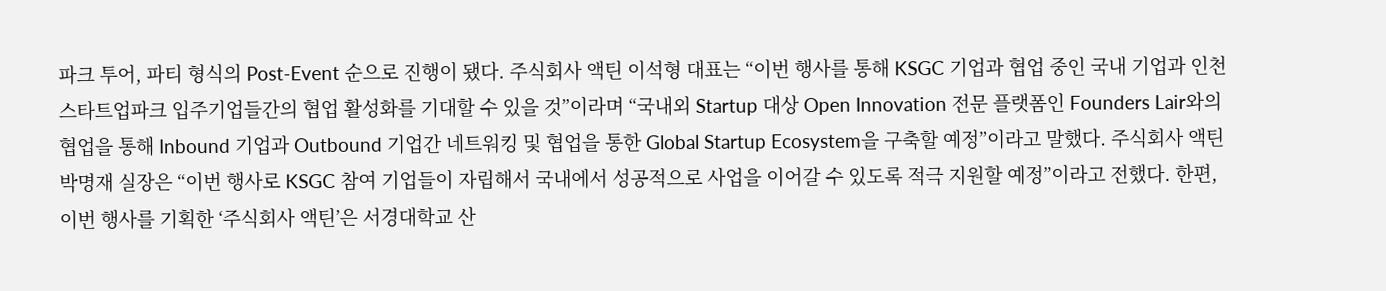파크 투어, 파티 형식의 Post-Event 순으로 진행이 됐다. 주식회사 액틴 이석형 대표는 “이번 행사를 통해 KSGC 기업과 협업 중인 국내 기업과 인천스타트업파크 입주기업들간의 협업 활성화를 기대할 수 있을 것”이라며 “국내외 Startup 대상 Open Innovation 전문 플랫폼인 Founders Lair와의 협업을 통해 Inbound 기업과 Outbound 기업간 네트워킹 및 협업을 통한 Global Startup Ecosystem을 구축할 예정”이라고 말했다. 주식회사 액틴 박명재 실장은 “이번 행사로 KSGC 참여 기업들이 자립해서 국내에서 성공적으로 사업을 이어갈 수 있도록 적극 지원할 예정”이라고 전했다. 한편, 이번 행사를 기획한 ‘주식회사 액틴’은 서경대학교 산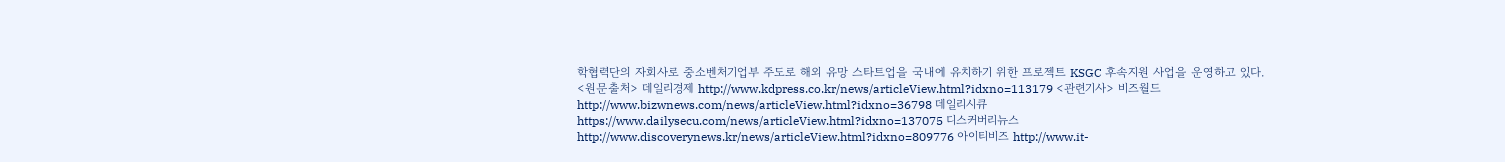학협력단의 자회사로 중소벤처기업부 주도로 해외 유망 스타트업을 국내에 유치하기 위한 프로젝트 KSGC 후속지원 사업을 운영하고 있다. <원문출처> 데일리경제 http://www.kdpress.co.kr/news/articleView.html?idxno=113179 <관련기사> 비즈월드 http://www.bizwnews.com/news/articleView.html?idxno=36798 데일리시큐 https://www.dailysecu.com/news/articleView.html?idxno=137075 디스커버리뉴스 http://www.discoverynews.kr/news/articleView.html?idxno=809776 아이티비즈 http://www.it-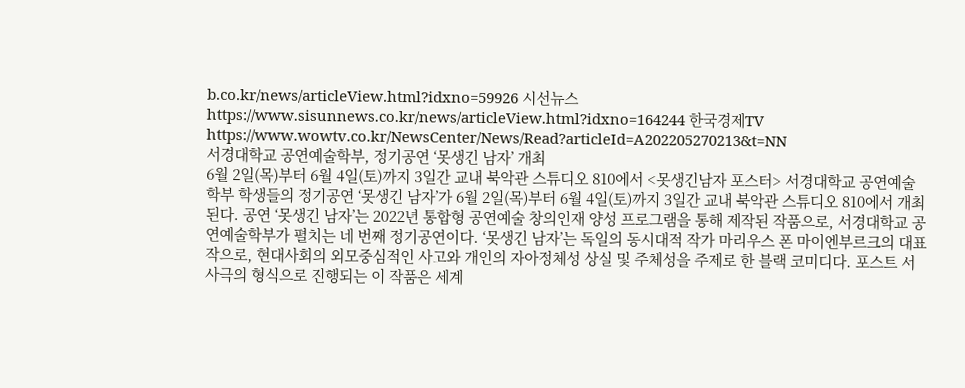b.co.kr/news/articleView.html?idxno=59926 시선뉴스 https://www.sisunnews.co.kr/news/articleView.html?idxno=164244 한국경제TV https://www.wowtv.co.kr/NewsCenter/News/Read?articleId=A202205270213&t=NN
서경대학교 공연예술학부, 정기공연 ‘못생긴 남자’ 개최
6월 2일(목)부터 6월 4일(토)까지 3일간 교내 북악관 스튜디오 810에서 <못생긴남자 포스터> 서경대학교 공연예술학부 학생들의 정기공연 ‘못생긴 남자’가 6월 2일(목)부터 6월 4일(토)까지 3일간 교내 북악관 스튜디오 810에서 개최된다. 공연 ‘못생긴 남자’는 2022년 통합형 공연예술 창의인재 양성 프로그램을 통해 제작된 작품으로, 서경대학교 공연예술학부가 펼치는 네 번째 정기공연이다. ‘못생긴 남자’는 독일의 동시대적 작가 마리우스 폰 마이엔부르크의 대표작으로, 현대사회의 외모중심적인 사고와 개인의 자아정체성 상실 및 주체성을 주제로 한 블랙 코미디다. 포스트 서사극의 형식으로 진행되는 이 작품은 세계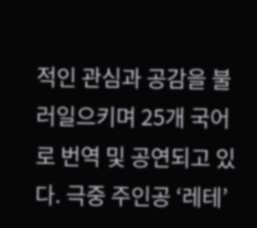적인 관심과 공감을 불러일으키며 25개 국어로 번역 및 공연되고 있다. 극중 주인공 ‘레테’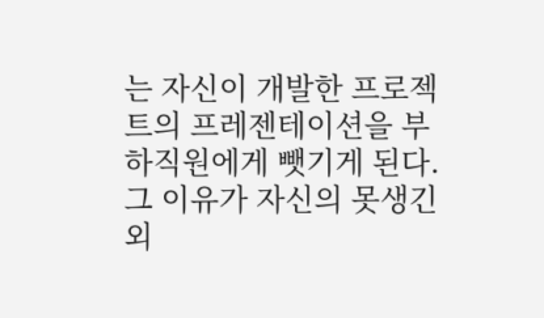는 자신이 개발한 프로젝트의 프레젠테이션을 부하직원에게 뺏기게 된다. 그 이유가 자신의 못생긴 외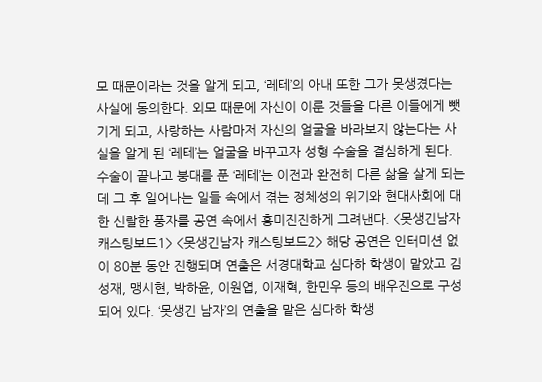모 때문이라는 것을 알게 되고, ‘레테’의 아내 또한 그가 못생겼다는 사실에 동의한다. 외모 때문에 자신이 이룬 것들을 다른 이들에게 뺏기게 되고, 사랑하는 사람마저 자신의 얼굴을 바라보지 않는다는 사실을 알게 된 ‘레테’는 얼굴을 바꾸고자 성형 수술을 결심하게 된다. 수술이 끝나고 붕대를 푼 ‘레테’는 이전과 완전히 다른 삶을 살게 되는데 그 후 일어나는 일들 속에서 겪는 정체성의 위기와 현대사회에 대한 신랄한 풍자를 공연 속에서 흥미진진하게 그려낸다. <못생긴남자 캐스팅보드1> <못생긴남자 캐스팅보드2> 해당 공연은 인터미션 없이 80분 동안 진행되며 연출은 서경대학교 심다하 학생이 맡았고 김성재, 맹시현, 박하윤, 이원엽, 이재혁, 한민우 등의 배우진으로 구성되어 있다. ‘못생긴 남자’의 연출을 맡은 심다하 학생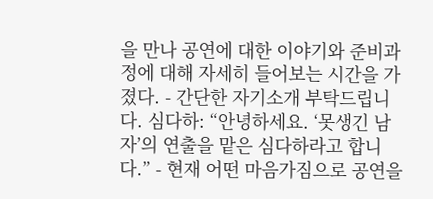을 만나 공연에 대한 이야기와 준비과정에 대해 자세히 들어보는 시간을 가졌다. - 간단한 자기소개 부탁드립니다. 심다하: “안녕하세요. ‘못생긴 남자’의 연출을 맡은 심다하라고 합니다.” - 현재 어떤 마음가짐으로 공연을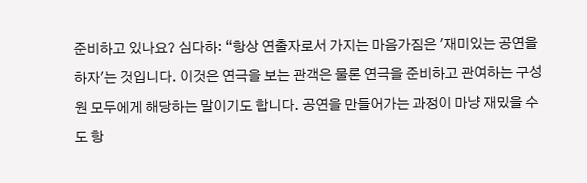준비하고 있나요? 심다하: “항상 연출자로서 가지는 마음가짐은 '재미있는 공연을 하자'는 것입니다. 이것은 연극을 보는 관객은 물론 연극을 준비하고 관여하는 구성원 모두에게 해당하는 말이기도 합니다. 공연을 만들어가는 과정이 마냥 재밌을 수도 항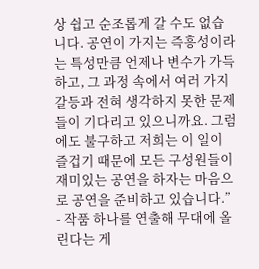상 쉽고 순조롭게 갈 수도 없습니다. 공연이 가지는 즉흥성이라는 특성만큼 언제나 변수가 가득하고, 그 과정 속에서 여러 가지 갈등과 전혀 생각하지 못한 문제들이 기다리고 있으니까요. 그럼에도 불구하고 저희는 이 일이 즐겁기 때문에 모든 구성원들이 재미있는 공연을 하자는 마음으로 공연을 준비하고 있습니다.” - 작품 하나를 연출해 무대에 올린다는 게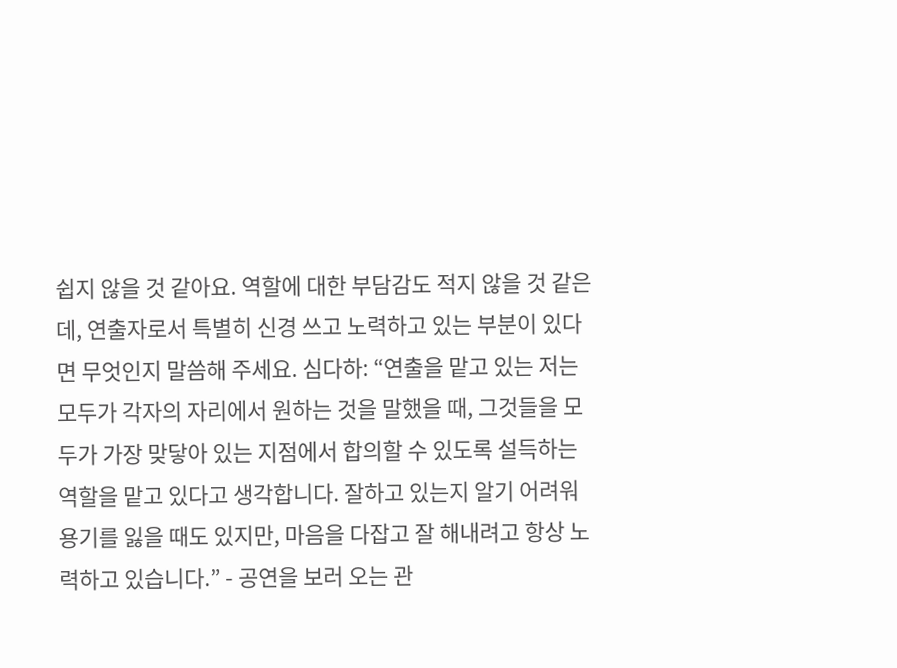쉽지 않을 것 같아요. 역할에 대한 부담감도 적지 않을 것 같은데, 연출자로서 특별히 신경 쓰고 노력하고 있는 부분이 있다면 무엇인지 말씀해 주세요. 심다하: “연출을 맡고 있는 저는 모두가 각자의 자리에서 원하는 것을 말했을 때, 그것들을 모두가 가장 맞닿아 있는 지점에서 합의할 수 있도록 설득하는 역할을 맡고 있다고 생각합니다. 잘하고 있는지 알기 어려워 용기를 잃을 때도 있지만, 마음을 다잡고 잘 해내려고 항상 노력하고 있습니다.” - 공연을 보러 오는 관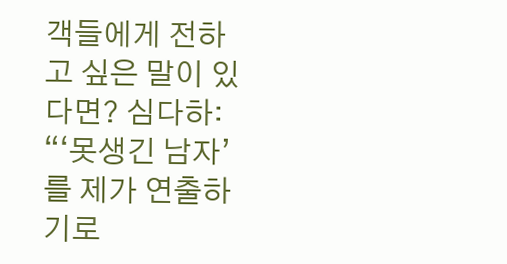객들에게 전하고 싶은 말이 있다면? 심다하: “‘못생긴 남자’를 제가 연출하기로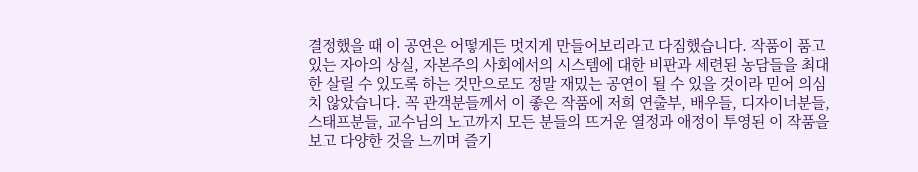결정했을 때 이 공연은 어떻게든 멋지게 만들어보리라고 다짐했습니다. 작품이 품고 있는 자아의 상실, 자본주의 사회에서의 시스템에 대한 비판과 세련된 농담들을 최대한 살릴 수 있도록 하는 것만으로도 정말 재밌는 공연이 될 수 있을 것이라 믿어 의심치 않았습니다. 꼭 관객분들께서 이 좋은 작품에 저희 연출부, 배우들, 디자이너분들, 스태프분들, 교수님의 노고까지 모든 분들의 뜨거운 열정과 애정이 투영된 이 작품을 보고 다양한 것을 느끼며 즐기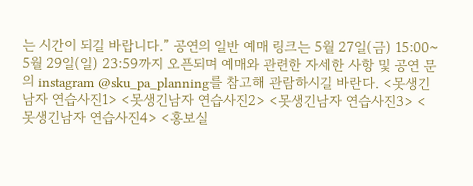는 시간이 되길 바랍니다.” 공연의 일반 예매 링크는 5월 27일(금) 15:00~ 5월 29일(일) 23:59까지 오픈되며 예매와 관련한 자세한 사항 및 공연 문의 instagram @sku_pa_planning를 참고해 관람하시길 바란다. <못생긴남자 연습사진1> <못생긴남자 연습사진2> <못생긴남자 연습사진3> <못생긴남자 연습사진4> <홍보실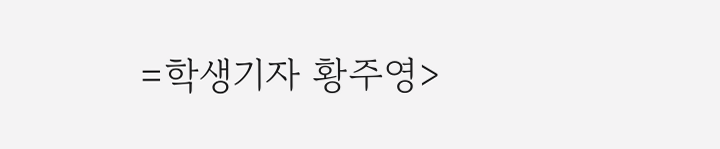=학생기자 황주영>